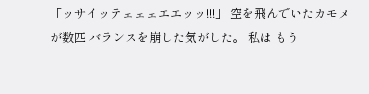「ッサイッテェェェエエッッ!!!」 空を飛んでいたカモメが数匹 バランスを崩した気がした。 私は もう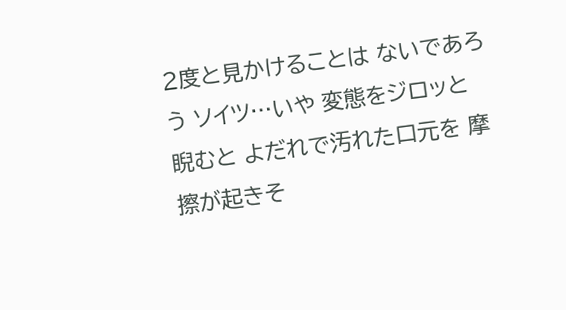2度と見かけることは ないであろう ソイツ…いや 変態をジロッと睨むと よだれで汚れた口元を 摩擦が起きそ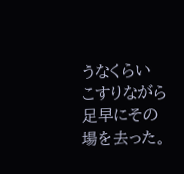うなくらい こすりながら 足早にその場を去った。